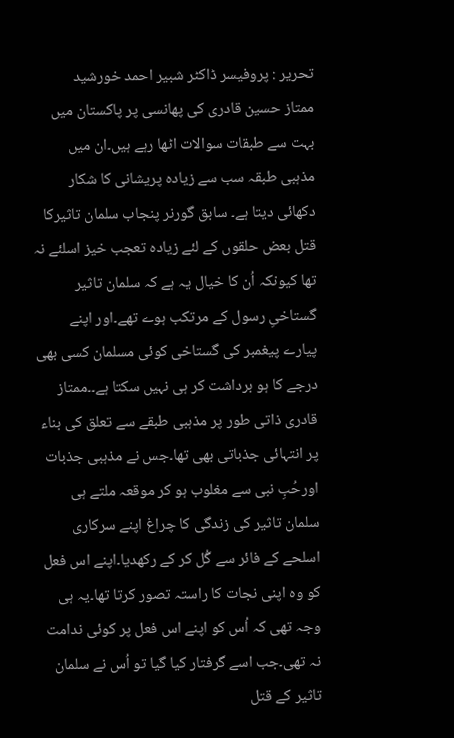تحریر : پروفیسر ڈاکٹر شبیر احمد خورشید
ممتاز حسین قادری کی پھانسی پر پاکستان میں بہت سے طبقات سوالات اٹھا رہے ہیں۔ان میں مذہبی طبقہ سب سے زیادہ پریشانی کا شکار دکھائی دیتا ہے۔ سابق گورنر پنجاب سلمان تاثیرکا قتل بعض حلقوں کے لئے زیادہ تعجب خیز اسلئے نہ تھا کیونکہ اُن کا خیال یہ ہے کہ سلمان تاثیر گستاخیِ رسول کے مرتکب ہوے تھے۔اور اپنے پیارے پیغمبر کی گستاخی کوئی مسلمان کسی بھی درجے کا ہو برداشت کر ہی نہیں سکتا ہے۔۔ممتاز قادری ذاتی طور پر مذہبی طبقے سے تعلق کی بناء پر انتہائی جذباتی بھی تھا۔جس نے مذہبی جذبات اورحُبِ نبی سے مغلوب ہو کر موقعہ ملتے ہی سلمان تاثیر کی زندگی کا چراغ اپنے سرکاری اسلحے کے فائر سے گُل کر کے رکھدیا۔اپنے اس فعل کو وہ اپنی نجات کا راستہ تصور کرتا تھا۔یہ ہی وجہ تھی کہ اُس کو اپنے اس فعل پر کوئی ندامت نہ تھی۔جب اسے گرفتار کیا گیا تو اُس نے سلمان تاثیر کے قتل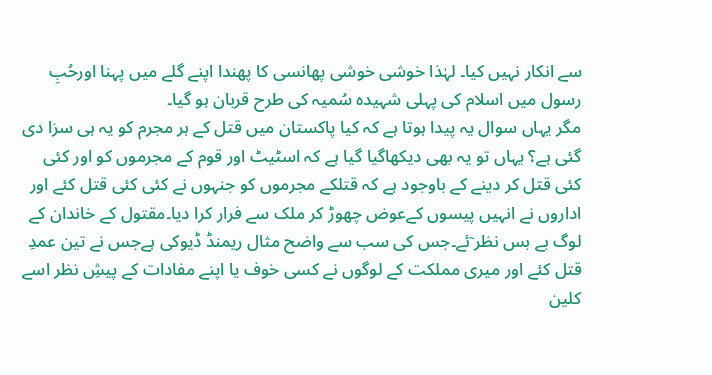سے انکار نہیں کیا۔ لہٰذا خوشی خوشی پھانسی کا پھندا اپنے گلے میں پہنا اورحُبِ رسول میں اسلام کی پہلی شہیدہ سُمیہ کی طرح قربان ہو گیا۔
مگر یہاں سوال یہ پیدا ہوتا ہے کہ کیا پاکستان میں قتل کے ہر مجرم کو یہ ہی سزا دی گئی ہے؟ یہاں تو یہ بھی دیکھاگیا گیا ہے کہ اسٹیٹ اور قوم کے مجرموں کو اور کئی کئی قتل کر دینے کے باوجود ہے کہ قتلکے مجرموں کو جنہوں نے کئی کئی قتل کئے اور اداروں نے انہیں پیسوں کےعوض چھوڑ کر ملک سے فرار کرا دیا۔مقتول کے خاندان کے لوگ بے بس نظر ۤئے۔جس کی سب سے واضح مثال ریمنڈ ڈیوکی ہےجس نے تین عمدِ قتل کئے اور میری مملکت کے لوگوں نے کسی خوف یا اپنے مفادات کے پیشِ نظر اسے کلین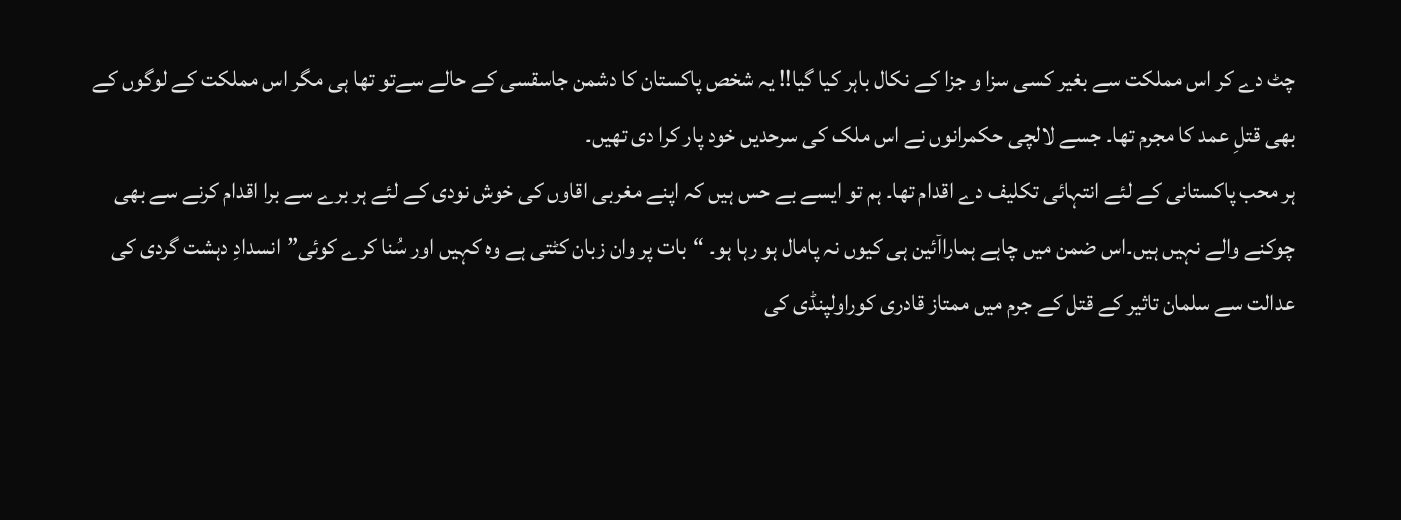چٹ دے کر اس مملکت سے بغیر کسی سزا و جزا کے نکال باہر کیا گیا!! یہ شخص پاکستان کا دشمن جاسقسی کے حالے سےتو تھا ہی مگر اس مملکت کے لوگوں کے بھی قتلِ عمد کا مجرم تھا۔ جسے لالچی حکمرانوں نے اس ملک کی سرحدیں خود پار کرا دی تھیں۔
ہر محب پاکستانی کے لئے انتہائی تکلیف دے اقدام تھا۔ ہم تو ایسے بے حس ہیں کہ اپنے مغربی اقاوں کی خوش نودی کے لئے ہر برے سے برا اقدام کرنے سے بھی چوکنے والے نہیں ہیں۔اس ضمن میں چاہے ہمارااۤئین ہی کیوں نہ پامال ہو رہا ہو۔ “بات پر وان زبان کٹتی ہے وہ کہیں اور سُنا کرے کوئی”انسدادِ دہشت گردی کی عدالت سے سلمان تاثیر کے قتل کے جرم میں ممتاز قادری کوراولپنڈی کی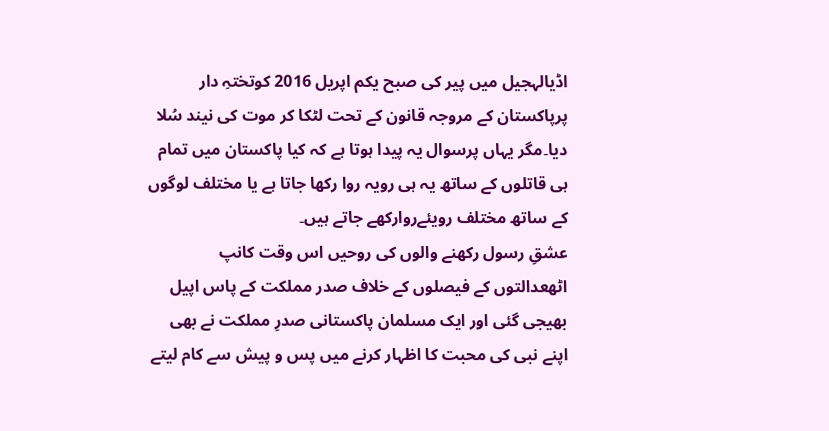اڈیالہجیل میں پیر کی صبح یکم اپریل 2016 کوتختہِ دار پرپاکستان کے مروجہ قانون کے تحت لٹکا کر موت کی نیند سُلا دیا۔مگر یہاں پرسوال یہ پیدا ہوتا ہے کہ کیا پاکستان میں تمام ہی قاتلوں کے ساتھ یہ ہی رویہ روا رکھا جاتا ہے یا مختلف لوگوں کے ساتھ مختلف رویئےروارکھے جاتے ہیں۔
عشقِ رسول رکھنے والوں کی روحیں اس وقت کانپ اٹھعدالتوں کے فیصلوں کے خلاف صدر مملکت کے پاس اپیل بھیجی گئی اور ایک مسلمان پاکستانی صدرِ مملکت نے بھی اپنے نبی کی محبت کا اظہار کرنے میں پس و پیش سے کام لیتے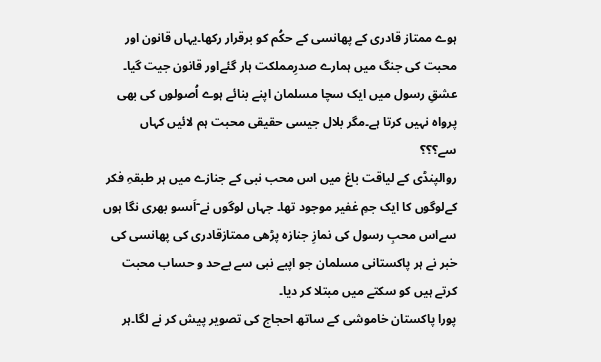ہوے ممتاز قادری کے پھانسی کے حکُم کو برقرار رکھا۔یہاں قانون اور محبت کی جنگ میں ہمارے صدرِمملکت ہار گئےاور قانون جیت گیا۔ عشقِ رسول میں ایک سچا مسلمان اپنے بنائے ہوے اُصولوں کی بھی پرواہ نہیں کرتا ہے۔مگر بلال جیسی حقیقی محبت ہم لائیں کہاں سے؟؟؟
روالپنڈی کے لیاقت باغ میں اس محب نبی کے جنازے میں ہر طبقہِ فکر کےلوگوں کا ایک جمِ غفیر موجود تھا۔ جہاں لوگوں نے ۤاَںسو بھری نگا ہوں سےاس محبِ رسول کی نمازِ جنازہ پڑھی ممتازقادری کی پھانسی کی خبر نے ہر پاکستانی مسلمان جو اپبے نبی سے بےحد و حساب محبت کرتے ہیں کو سکتے میں مبتلا کر دیا۔
پورا پاکستان خاموشی کے ساتھ احجاج کی تصویر پیش کر نے لگا۔ہر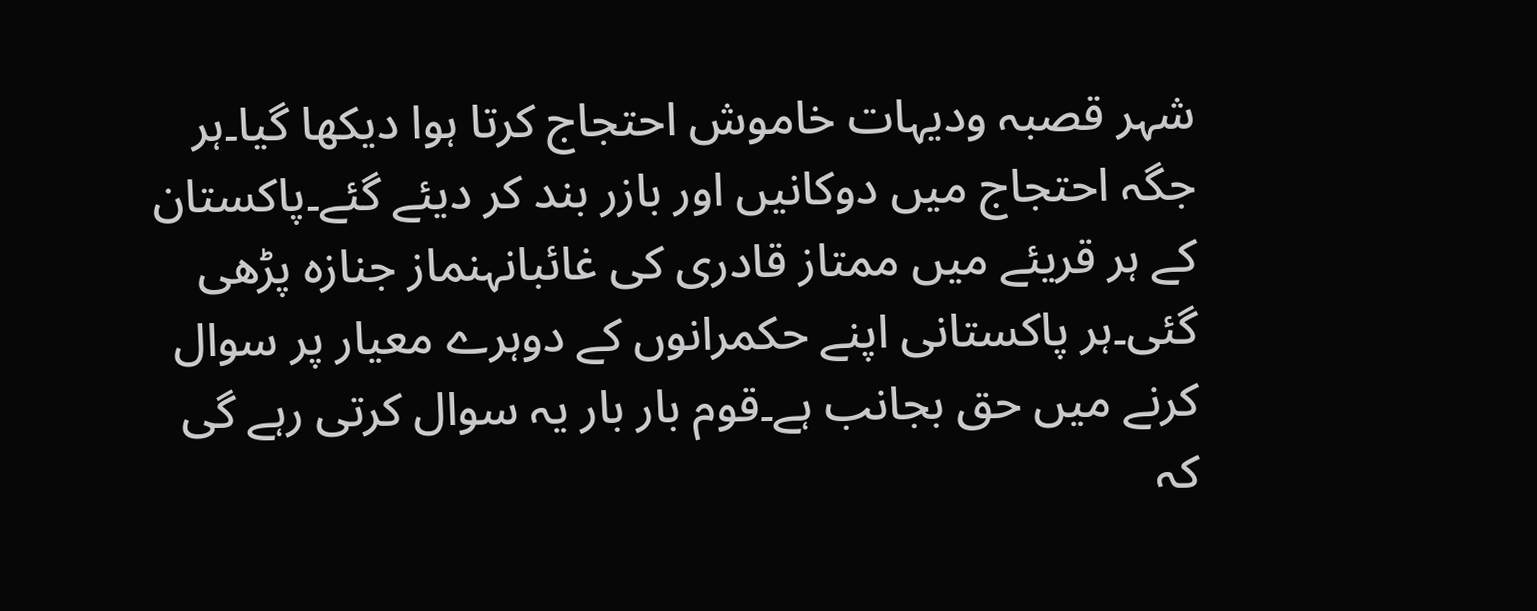شہر قصبہ ودیہات خاموش احتجاج کرتا ہوا دیکھا گیا۔ہر جگہ احتجاج میں دوکانیں اور بازر بند کر دیئے گئے۔پاکستان کے ہر قریئے میں ممتاز قادری کی غائبانہنماز جنازہ پڑھی گئی۔ہر پاکستانی اپنے حکمرانوں کے دوہرے معیار پر سوال کرنے میں حق بجانب ہے۔قوم بار بار یہ سوال کرتی رہے گی کہ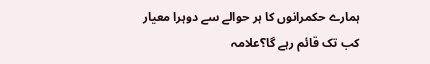ہمارے حکمرانوں کا ہر حوالے سے دوہرا معیار کب تک قائم رہے گا؟علامہ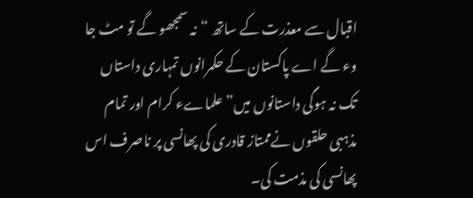اقبال سے معذرت کے ساتھ “نہ سمجھو گے تو مٹ جا وء گے اے پاکستان کے حکمرانوں تمہاری داستاں تک نہ ہوگی داستانوں میں” علماےء کرام اور تمام مذہبی حلقوں نےممتاز قادری کی پھانسی پر ناصرف اس پھانسی کی مذمت کی۔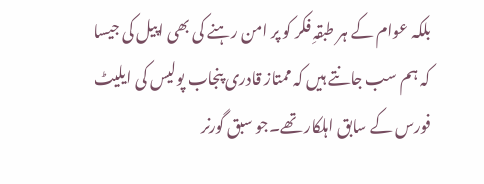بلکہ عوام کے ہر طبقہِ فکر کو پر امن رہنے کی بھی اپیل کی جیسا کہ ہم سب جانتے ہیں کہ ممتاز قادری پنجاب پولیس کی ایلیٹ فورس کے سابق اہلکار تھے۔جو سبق گورنر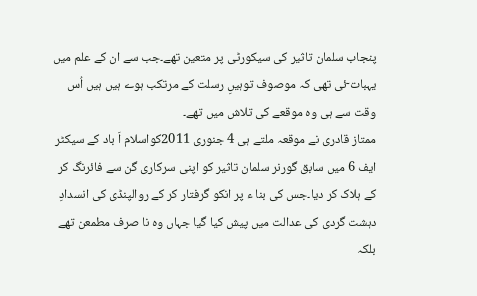پنجاب سلمان تاثیر کی سیکورٹی پر متعین تھے۔جب سے ان کے علم میں یہبات ۤئی تھی کہ موصوف توہیںِ رسلت کے مرتکب ہوے ہیں ہیں اُس وقت سے ہی وہ موقعے کی تلاش میں تھے۔
ممتاز قادری نے موقعہ ملتے ہی 4 جنوری 2011کواسلام اَ باد کے سیکٹر ایف 6 میں سابق گورنر سلمان تاثیر کو اپنی سرکاری گن سے فائرنگ کر کے ہلاک کر دیا۔جس کی بنا ء پر انکو گرفتار کر کے روالپنڈی کی انسدادِ دہشت گردی کی عدالت میں پیش کیا گیا جہاں وہ نا صرف مطمعن تھے بلکہ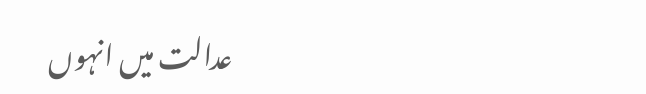عدالت میں انہوں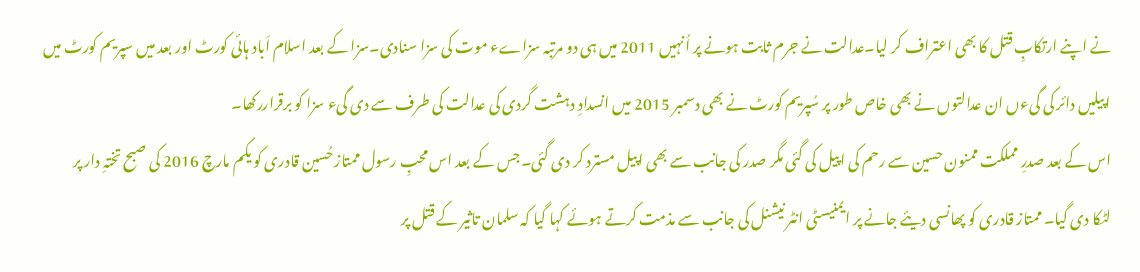نے اپنے ارتکابِ قتل کا بھی اعتراف کر لیا۔عدالت نے جرم ثابت ہونے پر اُنہیں 2011 میں ہی دو مرتبہ سزاےء موت کی سزا سنادی۔سزا کے بعد اسلام اَباد ہائی کورٹ اور بعد میں سپریم کورٹ میں اپیلیں دائر کی گیءں ان عدالتوں نے بھی خاص طور پر سُپریم کورٹ نے بھی دسمبر 2015 میں انسدادِ دہشت گردی کی عدالت کی طرف سے دی گیء سزا کو برقراررکھا۔
اس کے بعد صدرِ مملکت ممنون حسین سے رحم کی اپیل کی گئی مگر صدر کی جانب سے بھی اپیل مسترد کر دی گئی۔جس کے بعد اس محبِ رسول ممتاز حُسین قادری کو یکم مارچ 2016 کی صبح تختہِ دار پر لٹکا دی گیا۔ ممتاز قادری کو پھانسی دیئے جانے پر ایمنیسٹی انٹر نیشنل کی جانب سے مذمت کرتے ہوئے کہا گیا کہ سلمان تاثیر کے قتل پر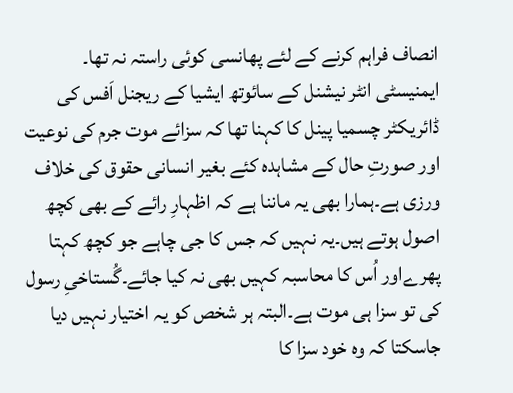انصاف فراہم کرنے کے لئے پھانسی کوئی راستہ نہ تھا۔
ایمنیسٹی انٹر نیشنل کے سائوتھ ایشیا کے ریجنل اَفس کی ڈائریکٹر چسمیا پینل کا کہنا تھا کہ سزائے موت جرم کی نوعیت اور صورتِ حال کے مشاہدہ کئے بغیر انسانی حقوق کی خلاف ورزی ہے۔ہمارا بھی یہ ماننا ہے کہ اظہارِ رائے کے بھی کچھ اصول ہوتے ہیں۔یہ نہیں کہ جس کا جی چاہے جو کچھ کہتا پھرےاور اُس کا محاسبہ کہیں بھی نہ کیا جائے۔گُستاخیِ رسول کی تو سزا ہی موت ہے۔البتہ ہر شخص کو یہ اختیار نہیں دیا جاسکتا کہ وہ خود سزا کا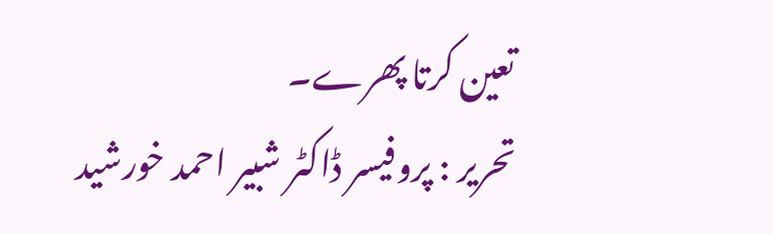تعین کرتا پھرے۔
تحریر : پروفیسر ڈاکٹر شبیر احمد خورشید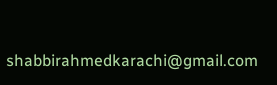shabbirahmedkarachi@gmail.com